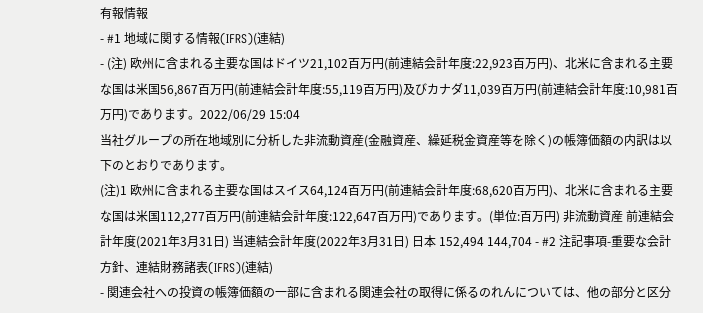有報情報
- #1 地域に関する情報(IFRS)(連結)
- (注) 欧州に含まれる主要な国はドイツ21,102百万円(前連結会計年度:22,923百万円)、北米に含まれる主要な国は米国56,867百万円(前連結会計年度:55,119百万円)及びカナダ11,039百万円(前連結会計年度:10,981百万円)であります。2022/06/29 15:04
当社グループの所在地域別に分析した非流動資産(金融資産、繰延税金資産等を除く)の帳簿価額の内訳は以下のとおりであります。
(注)1 欧州に含まれる主要な国はスイス64,124百万円(前連結会計年度:68,620百万円)、北米に含まれる主要な国は米国112,277百万円(前連結会計年度:122,647百万円)であります。(単位:百万円) 非流動資産 前連結会計年度(2021年3月31日) 当連結会計年度(2022年3月31日) 日本 152,494 144,704 - #2 注記事項-重要な会計方針、連結財務諸表(IFRS)(連結)
- 関連会社への投資の帳簿価額の一部に含まれる関連会社の取得に係るのれんについては、他の部分と区分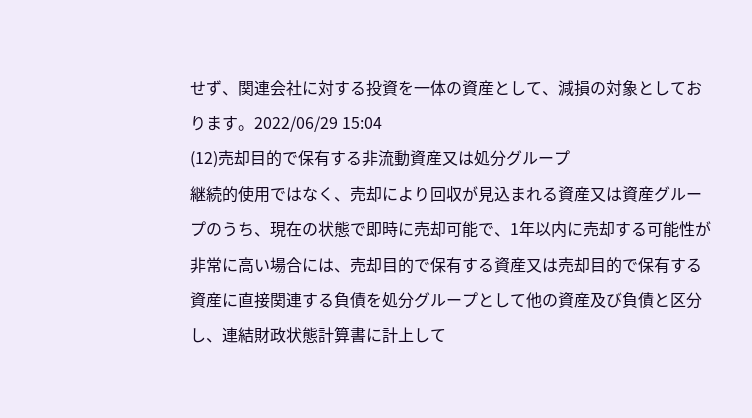せず、関連会社に対する投資を一体の資産として、減損の対象としております。2022/06/29 15:04
(12)売却目的で保有する非流動資産又は処分グループ
継続的使用ではなく、売却により回収が見込まれる資産又は資産グループのうち、現在の状態で即時に売却可能で、1年以内に売却する可能性が非常に高い場合には、売却目的で保有する資産又は売却目的で保有する資産に直接関連する負債を処分グループとして他の資産及び負債と区分し、連結財政状態計算書に計上して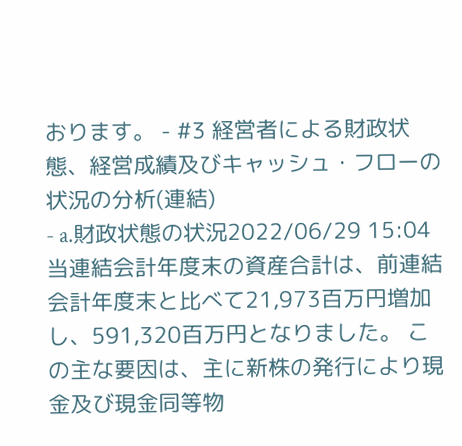おります。 - #3 経営者による財政状態、経営成績及びキャッシュ・フローの状況の分析(連結)
- a.財政状態の状況2022/06/29 15:04
当連結会計年度末の資産合計は、前連結会計年度末と比べて21,973百万円増加し、591,320百万円となりました。 この主な要因は、主に新株の発行により現金及び現金同等物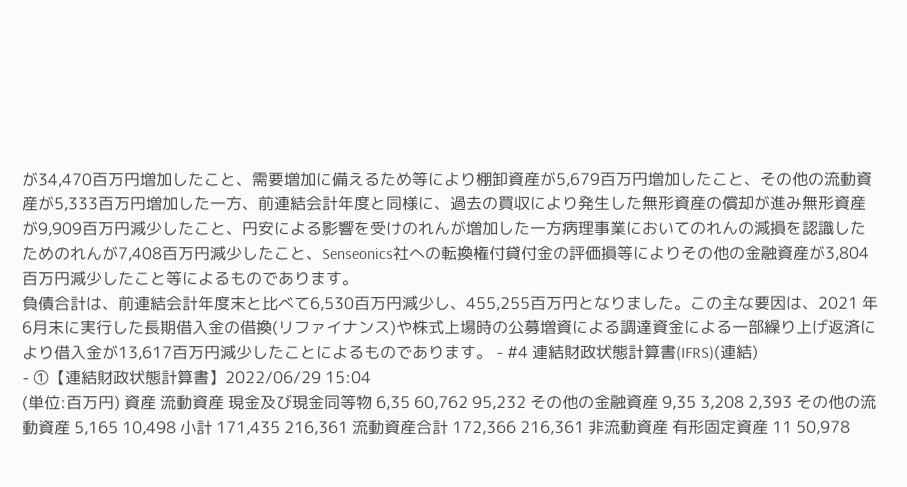が34,470百万円増加したこと、需要増加に備えるため等により棚卸資産が5,679百万円増加したこと、その他の流動資産が5,333百万円増加した一方、前連結会計年度と同様に、過去の買収により発生した無形資産の償却が進み無形資産が9,909百万円減少したこと、円安による影響を受けのれんが増加した一方病理事業においてのれんの減損を認識したためのれんが7,408百万円減少したこと、Senseonics社への転換権付貸付金の評価損等によりその他の金融資産が3,804百万円減少したこと等によるものであります。
負債合計は、前連結会計年度末と比べて6,530百万円減少し、455,255百万円となりました。この主な要因は、2021 年6月末に実行した長期借入金の借換(リファイナンス)や株式上場時の公募増資による調達資金による一部繰り上げ返済により借入金が13,617百万円減少したことによるものであります。 - #4 連結財政状態計算書(IFRS)(連結)
- ①【連結財政状態計算書】2022/06/29 15:04
(単位:百万円) 資産 流動資産 現金及び現金同等物 6,35 60,762 95,232 その他の金融資産 9,35 3,208 2,393 その他の流動資産 5,165 10,498 小計 171,435 216,361 流動資産合計 172,366 216,361 非流動資産 有形固定資産 11 50,978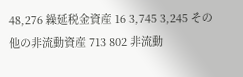48,276 繰延税金資産 16 3,745 3,245 その他の非流動資産 713 802 非流動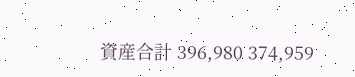資産合計 396,980 374,959